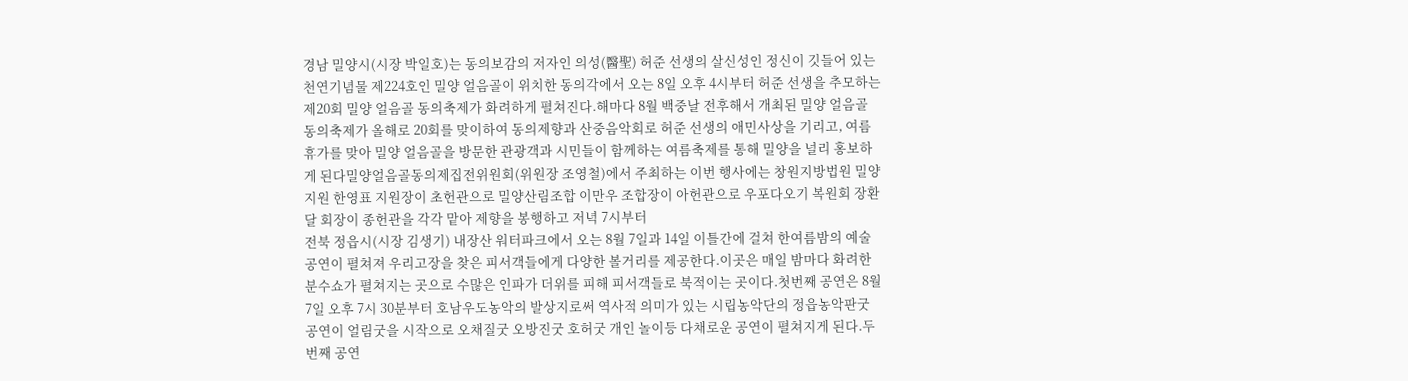경남 밀양시(시장 박일호)는 동의보감의 저자인 의성(醫聖) 허준 선생의 살신성인 정신이 깃들어 있는 천연기념물 제224호인 밀양 얼음골이 위치한 동의각에서 오는 8일 오후 4시부터 허준 선생을 추모하는 제20회 밀양 얼음골 동의축제가 화려하게 펼쳐진다.해마다 8월 백중날 전후해서 개최된 밀양 얼음골 동의축제가 올해로 20회를 맞이하여 동의제향과 산중음악회로 허준 선생의 애민사상을 기리고, 여름휴가를 맞아 밀양 얼음골을 방문한 관광객과 시민들이 함께하는 여름축제를 통해 밀양을 널리 홍보하게 된다밀양얼음골동의제집전위원회(위원장 조영철)에서 주최하는 이번 행사에는 창원지방법원 밀양지원 한영표 지원장이 초헌관으로 밀양산림조합 이만우 조합장이 아헌관으로 우포다오기 복원회 장환달 회장이 종헌관을 각각 맡아 제향을 봉행하고 저녁 7시부터
전북 정읍시(시장 김생기) 내장산 워터파크에서 오는 8월 7일과 14일 이틀간에 걸쳐 한여름밤의 예술공연이 펼쳐져 우리고장을 찾은 피서객들에게 다양한 볼거리를 제공한다.이곳은 매일 밤마다 화려한 분수쇼가 펼쳐지는 곳으로 수많은 인파가 더위를 피해 피서객들로 북적이는 곳이다.첫번째 공연은 8월 7일 오후 7시 30분부터 호남우도농악의 발상지로써 역사적 의미가 있는 시립농악단의 정읍농악판굿 공연이 얼림굿을 시작으로 오채질굿 오방진굿 호허굿 개인 놀이등 다채로운 공연이 펼쳐지게 된다.두번째 공연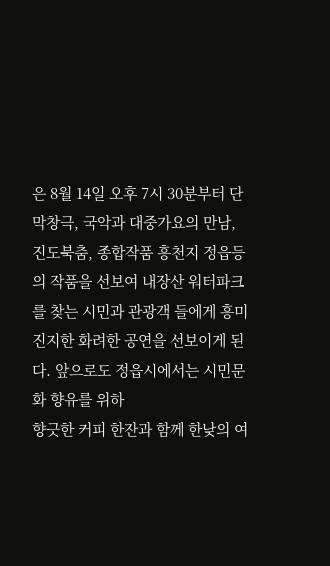은 8월 14일 오후 7시 30분부터 단막창극, 국악과 대중가요의 만남, 진도북춤, 종합작품 흥천지 정읍등의 작품을 선보여 내장산 워터파크를 찾는 시민과 관광객 들에게 흥미 진지한 화려한 공연을 선보이게 된다. 앞으로도 정읍시에서는 시민문화 향유를 위하
향긋한 커피 한잔과 함께 한낮의 여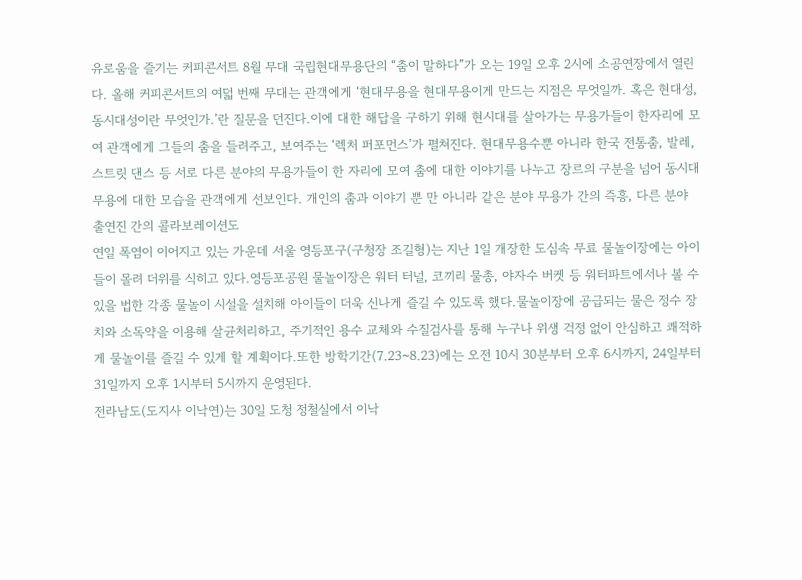유로움을 즐기는 커피콘서트 8월 무대 국립현대무용단의 “춤이 말하다”가 오는 19일 오후 2시에 소공연장에서 열린다. 올해 커피콘서트의 여덟 번째 무대는 관객에게 ‘현대무용을 현대무용이게 만드는 지점은 무엇일까. 혹은 현대성, 동시대성이란 무엇인가.’란 질문을 던진다.이에 대한 해답을 구하기 위해 현시대를 살아가는 무용가들이 한자리에 모여 관객에게 그들의 춤을 들려주고, 보여주는 ‘렉처 퍼포먼스’가 펼쳐진다. 현대무용수뿐 아니라 한국 전통춤, 발레, 스트릿 댄스 등 서로 다른 분야의 무용가들이 한 자리에 모여 춤에 대한 이야기를 나누고 장르의 구분을 넘어 동시대 무용에 대한 모습을 관객에게 선보인다. 개인의 춤과 이야기 뿐 만 아니라 같은 분야 무용가 간의 즉흥, 다른 분야 출연진 간의 콜라보레이션도
연일 폭염이 이어지고 있는 가운데 서울 영등포구(구청장 조길형)는 지난 1일 개장한 도심속 무료 물놀이장에는 아이들이 몰려 더위를 식히고 있다.영등포공원 물놀이장은 워터 터널, 코끼리 물총, 야자수 버켓 등 워터파트에서나 볼 수 있을 법한 각종 물놀이 시설을 설치해 아이들이 더욱 신나게 즐길 수 있도록 했다.물놀이장에 공급되는 물은 정수 장치와 소독약을 이용해 살균처리하고, 주기적인 용수 교체와 수질검사를 통해 누구나 위생 걱정 없이 안심하고 쾌적하게 물놀이를 즐길 수 있게 할 계획이다.또한 방학기간(7.23~8.23)에는 오전 10시 30분부터 오후 6시까지, 24일부터 31일까지 오후 1시부터 5시까지 운영된다.
전라남도(도지사 이낙연)는 30일 도청 정철실에서 이낙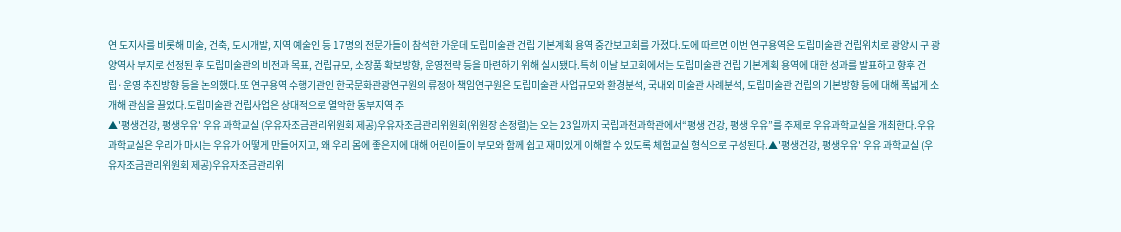연 도지사를 비롯해 미술, 건축, 도시개발, 지역 예술인 등 17명의 전문가들이 참석한 가운데 도립미술관 건립 기본계획 용역 중간보고회를 가졌다.도에 따르면 이번 연구용역은 도립미술관 건립위치로 광양시 구 광양역사 부지로 선정된 후 도립미술관의 비전과 목표, 건립규모, 소장품 확보방향, 운영전략 등을 마련하기 위해 실시됐다.특히 이날 보고회에서는 도립미술관 건립 기본계획 용역에 대한 성과를 발표하고 향후 건립·운영 추진방향 등을 논의했다.또 연구용역 수행기관인 한국문화관광연구원의 류정아 책임연구원은 도립미술관 사업규모와 환경분석, 국내외 미술관 사례분석, 도립미술관 건립의 기본방향 등에 대해 폭넓게 소개해 관심을 끌었다.도립미술관 건립사업은 상대적으로 열악한 동부지역 주
▲'평생건강, 평생우유' 우유 과학교실 (우유자조금관리위원회 제공)우유자조금관리위원회(위원장 손정렬)는 오는 23일까지 국립과천과학관에서“평생 건강, 평생 우유”를 주제로 우유과학교실을 개최한다.우유과학교실은 우리가 마시는 우유가 어떻게 만들어지고, 왜 우리 몸에 좋은지에 대해 어린이들이 부모와 함께 쉽고 재미있게 이해할 수 있도록 체험교실 형식으로 구성된다.▲'평생건강, 평생우유' 우유 과학교실 (우유자조금관리위원회 제공)우유자조금관리위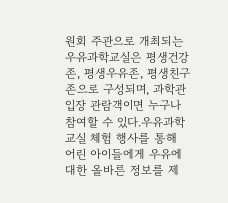원회 주관으로 개최되는 우유과학교실은 평생건강존, 평생우유존, 평생친구존으로 구성되며, 과학관 입장 관람객이면 누구나 참여할 수 있다.우유과학교실 체험 행사를 통해 어린 아이들에게 우유에 대한 올바른 정보를 제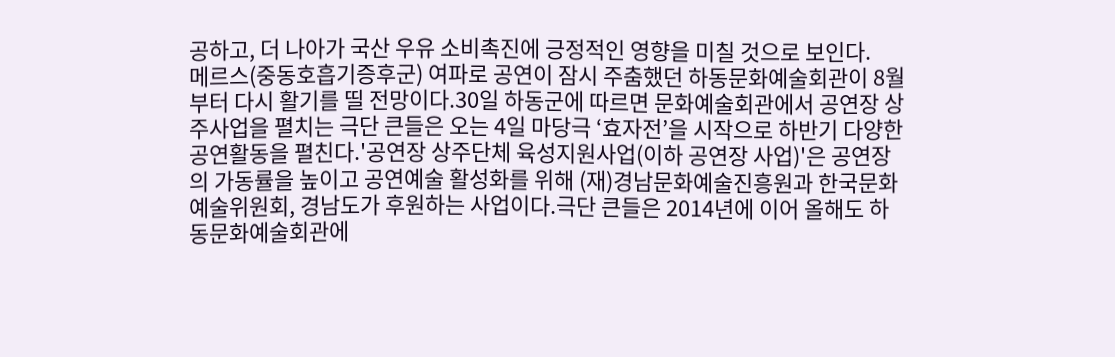공하고, 더 나아가 국산 우유 소비촉진에 긍정적인 영향을 미칠 것으로 보인다.
메르스(중동호흡기증후군) 여파로 공연이 잠시 주춤했던 하동문화예술회관이 8월부터 다시 활기를 띨 전망이다.30일 하동군에 따르면 문화예술회관에서 공연장 상주사업을 펼치는 극단 큰들은 오는 4일 마당극 ‘효자전’을 시작으로 하반기 다양한 공연활동을 펼친다.'공연장 상주단체 육성지원사업(이하 공연장 사업)'은 공연장의 가동률을 높이고 공연예술 활성화를 위해 (재)경남문화예술진흥원과 한국문화예술위원회, 경남도가 후원하는 사업이다.극단 큰들은 2014년에 이어 올해도 하동문화예술회관에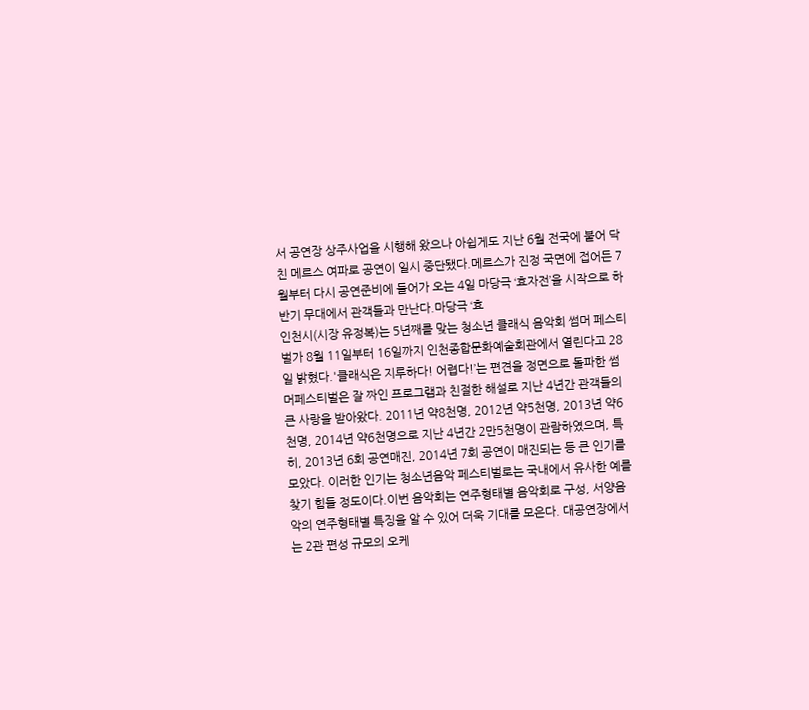서 공연장 상주사업을 시행해 왔으나 아쉽게도 지난 6월 전국에 불어 닥친 메르스 여파로 공연이 일시 중단됐다.메르스가 진정 국면에 접어든 7월부터 다시 공연준비에 들어가 오는 4일 마당극 ‘효자전’을 시작으로 하반기 무대에서 관객들과 만난다.마당극 ‘효
인천시(시장 유정복)는 5년째를 맞는 청소년 클래식 음악회 썸머 페스티벌가 8월 11일부터 16일까지 인천종합문화예술회관에서 열린다고 28일 밝혔다.'클래식은 지루하다! 어렵다!’는 편견을 정면으로 돌파한 썸머페스티벌은 잘 짜인 프로그램과 친절한 해설로 지난 4년간 관객들의 큰 사랑을 받아왔다. 2011년 약8천명, 2012년 약5천명, 2013년 약6천명, 2014년 약6천명으로 지난 4년간 2만5천명이 관람하였으며, 특히, 2013년 6회 공연매진, 2014년 7회 공연이 매진되는 등 큰 인기를 모았다. 이러한 인기는 청소년음악 페스티벌로는 국내에서 유사한 예를 찾기 힘들 정도이다.이번 음악회는 연주형태별 음악회로 구성, 서양음악의 연주형태별 특징을 알 수 있어 더욱 기대를 모은다. 대공연장에서는 2관 편성 규모의 오케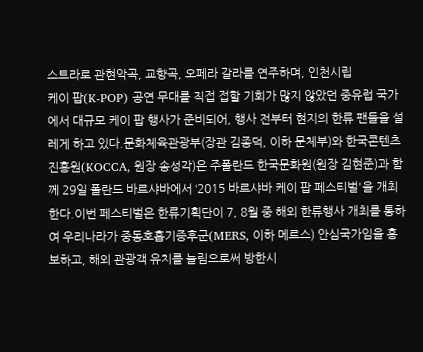스트라로 관현악곡, 교향곡, 오페라 갈라를 연주하며, 인천시립
케이 팝(K-POP) 공연 무대를 직접 접할 기회가 많지 않았던 중유럽 국가에서 대규모 케이 팝 행사가 준비되어, 행사 전부터 현지의 한류 팬들을 설레게 하고 있다.문화체육관광부(장관 김종덕, 이하 문체부)와 한국콘텐츠진흥원(KOCCA, 원장 송성각)은 주폴란드 한국문화원(원장 김현준)과 함께 29일 폴란드 바르샤바에서 ‘2015 바르샤바 케이 팝 페스티벌'을 개최한다.이번 페스티벌은 한류기획단이 7, 8월 중 해외 한류행사 개최를 통하여 우리나라가 중동호흡기증후군(MERS, 이하 메르스) 안심국가임을 홍보하고, 해외 관광객 유치를 늘림으로써 방한시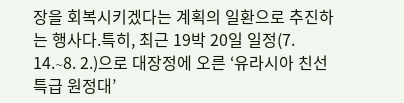장을 회복시키겠다는 계획의 일환으로 추진하는 행사다.특히, 최근 19박 20일 일정(7. 14.∼8. 2.)으로 대장정에 오른 ‘유라시아 친선특급 원정대’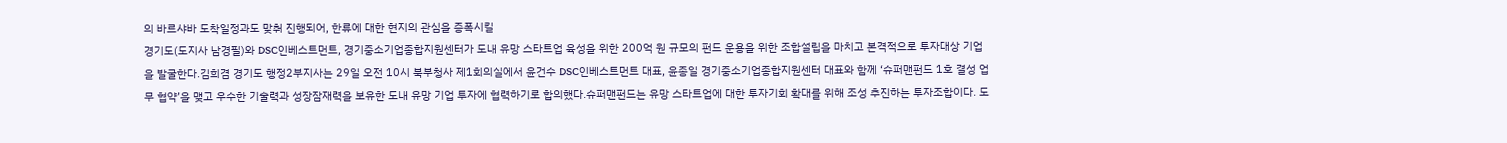의 바르샤바 도착일정과도 맞춰 진행되어, 한류에 대한 현지의 관심을 증폭시킬
경기도(도지사 남경필)와 DSC인베스트먼트, 경기중소기업종합지원센터가 도내 유망 스타트업 육성을 위한 200억 원 규모의 펀드 운용을 위한 조합설립을 마치고 본격적으로 투자대상 기업을 발굴한다.김희겸 경기도 행정2부지사는 29일 오전 10시 북부청사 제1회의실에서 윤건수 DSC인베스트먼트 대표, 윤종일 경기중소기업종합지원센터 대표와 함께 ‘슈퍼맨펀드 1호 결성 업무 협약’을 맺고 우수한 기술력과 성장잠재력을 보유한 도내 유망 기업 투자에 협력하기로 합의했다.슈퍼맨펀드는 유망 스타트업에 대한 투자기회 확대를 위해 조성 추진하는 투자조합이다. 도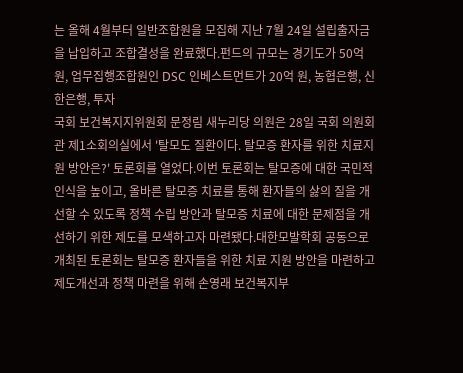는 올해 4월부터 일반조합원을 모집해 지난 7월 24일 설립출자금을 납입하고 조합결성을 완료했다.펀드의 규모는 경기도가 50억 원, 업무집행조합원인 DSC 인베스트먼트가 20억 원, 농협은행, 신한은행, 투자
국회 보건복지지위원회 문정림 새누리당 의원은 28일 국회 의원회관 제1소회의실에서 '탈모도 질환이다. 탈모증 환자를 위한 치료지원 방안은?' 토론회를 열었다.이번 토론회는 탈모증에 대한 국민적 인식을 높이고, 올바른 탈모증 치료를 통해 환자들의 삻의 질을 개선할 수 있도록 정책 수립 방안과 탈모증 치료에 대한 문제점을 개선하기 위한 제도를 모색하고자 마련됐다.대한모발학회 공동으로 개최된 토론회는 탈모증 환자들을 위한 치료 지원 방안을 마련하고 제도개선과 정책 마련을 위해 손영래 보건복지부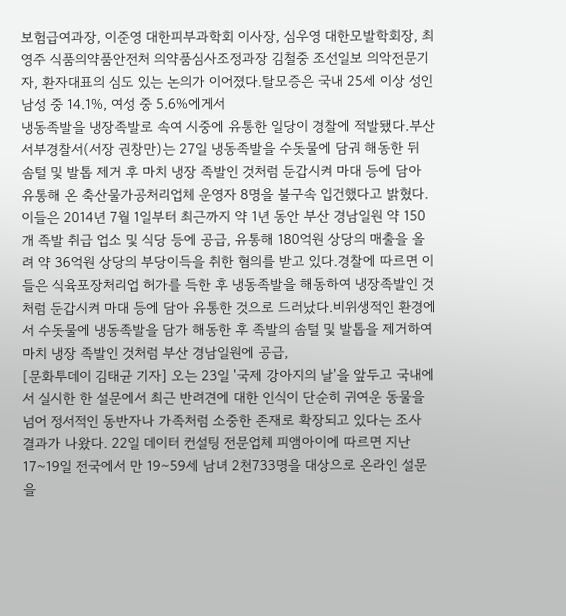보험급여과장, 이준영 대한피부과학회 이사장, 심우영 대한모발학회장, 최영주 식품의약품안전처 의약품심사조정과장 김철중 조선일보 의악전문기자, 환자대표의 심도 있는 논의가 이어졌다.탈모증은 국내 25세 이상 성인 남성 중 14.1%, 여성 중 5.6%에게서
냉동족발을 냉장족발로 속여 시중에 유통한 일당이 경찰에 적발됐다.부산서부경찰서(서장 권창만)는 27일 냉동족발을 수돗물에 담궈 해동한 뒤 솜털 및 발톱 제거 후 마치 냉장 족발인 것처럼 둔갑시켜 마대 등에 담아 유통해 온 축산물가공처리업체 운영자 8명을 불구속 입건했다고 밝혔다.이들은 2014년 7월 1일부터 최근까지 약 1년 동안 부산 경남일원 약 150개 족발 취급 업소 및 식당 등에 공급, 유통해 180억원 상당의 매출을 올려 약 36억원 상당의 부당이득을 취한 혐의를 받고 있다.경찰에 따르면 이들은 식육포장처리업 허가를 득한 후 냉동족발을 해동하여 냉장족발인 것처럼 둔갑시켜 마대 등에 담아 유통한 것으로 드러났다.비위생적인 환경에서 수돗물에 냉동족발을 담가 해동한 후 족발의 솜털 및 발톱을 제거하여 마치 냉장 족발인 것처럼 부산 경남일원에 공급,
[문화투데이 김태균 기자] 오는 23일 '국제 강아지의 날'을 앞두고 국내에서 실시한 한 설문에서 최근 반려견에 대한 인식이 단순히 귀여운 동물을 넘어 정서적인 동반자나 가족처럼 소중한 존재로 확장되고 있다는 조사 결과가 나왔다. 22일 데이터 컨설팅 전문업체 피앰아이에 따르면 지난 17~19일 전국에서 만 19∼59세 남녀 2천733명을 대상으로 온라인 설문을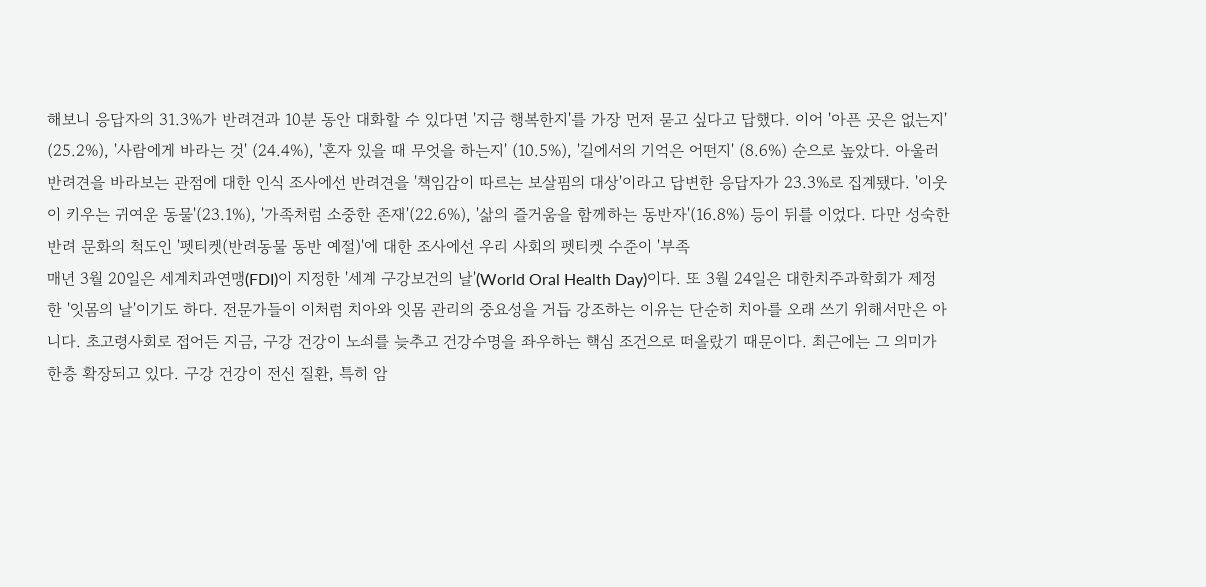해보니 응답자의 31.3%가 반려견과 10분 동안 대화할 수 있다면 '지금 행복한지'를 가장 먼저 묻고 싶다고 답했다. 이어 '아픈 곳은 없는지' (25.2%), '사람에게 바라는 것' (24.4%), '혼자 있을 때 무엇을 하는지' (10.5%), '길에서의 기억은 어떤지' (8.6%) 순으로 높았다. 아울러 반려견을 바라보는 관점에 대한 인식 조사에선 반려견을 '책임감이 따르는 보살핌의 대상'이라고 답변한 응답자가 23.3%로 집계됐다. '이웃이 키우는 귀여운 동물'(23.1%), '가족처럼 소중한 존재'(22.6%), '삶의 즐거움을 함께하는 동반자'(16.8%) 등이 뒤를 이었다. 다만 성숙한 반려 문화의 척도인 '펫티켓(반려동물 동반 예절)'에 대한 조사에선 우리 사회의 펫티켓 수준이 '부족
매년 3월 20일은 세계치과연맹(FDI)이 지정한 '세계 구강보건의 날'(World Oral Health Day)이다. 또 3월 24일은 대한치주과학회가 제정한 '잇몸의 날'이기도 하다. 전문가들이 이처럼 치아와 잇몸 관리의 중요성을 거듭 강조하는 이유는 단순히 치아를 오래 쓰기 위해서만은 아니다. 초고령사회로 접어든 지금, 구강 건강이 노쇠를 늦추고 건강수명을 좌우하는 핵심 조건으로 떠올랐기 때문이다. 최근에는 그 의미가 한층 확장되고 있다. 구강 건강이 전신 질환, 특히 암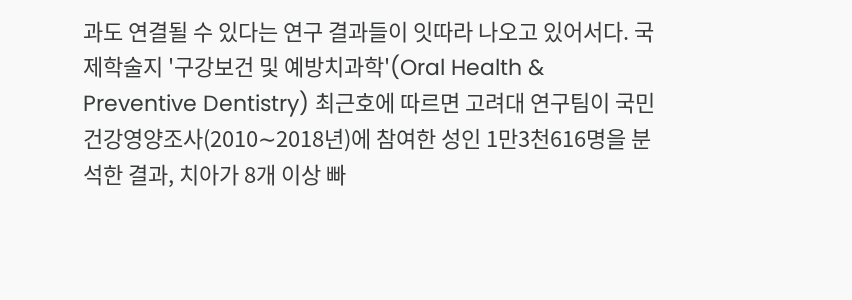과도 연결될 수 있다는 연구 결과들이 잇따라 나오고 있어서다. 국제학술지 '구강보건 및 예방치과학'(Oral Health & Preventive Dentistry) 최근호에 따르면 고려대 연구팀이 국민건강영양조사(2010∼2018년)에 참여한 성인 1만3천616명을 분석한 결과, 치아가 8개 이상 빠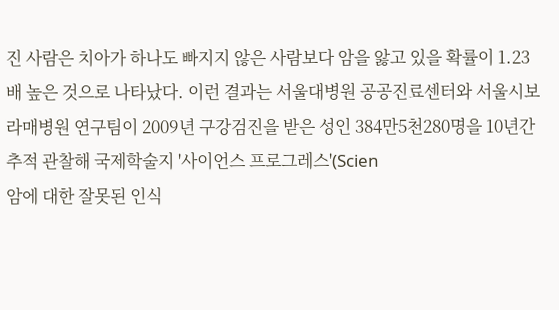진 사람은 치아가 하나도 빠지지 않은 사람보다 암을 앓고 있을 확률이 1.23배 높은 것으로 나타났다. 이런 결과는 서울대병원 공공진료센터와 서울시보라매병원 연구팀이 2009년 구강검진을 받은 성인 384만5천280명을 10년간 추적 관찰해 국제학술지 '사이언스 프로그레스'(Scien
암에 대한 잘못된 인식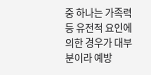중 하나는 가족력 등 유전적 요인에 의한 경우가 대부분이라 예방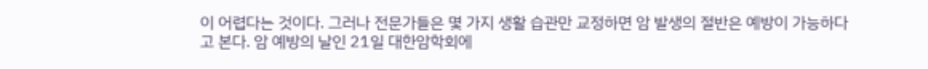이 어렵다는 것이다. 그러나 전문가들은 몇 가지 생활 습관만 교정하면 암 발생의 절반은 예방이 가능하다고 본다. 암 예방의 날인 21일 대한암학회에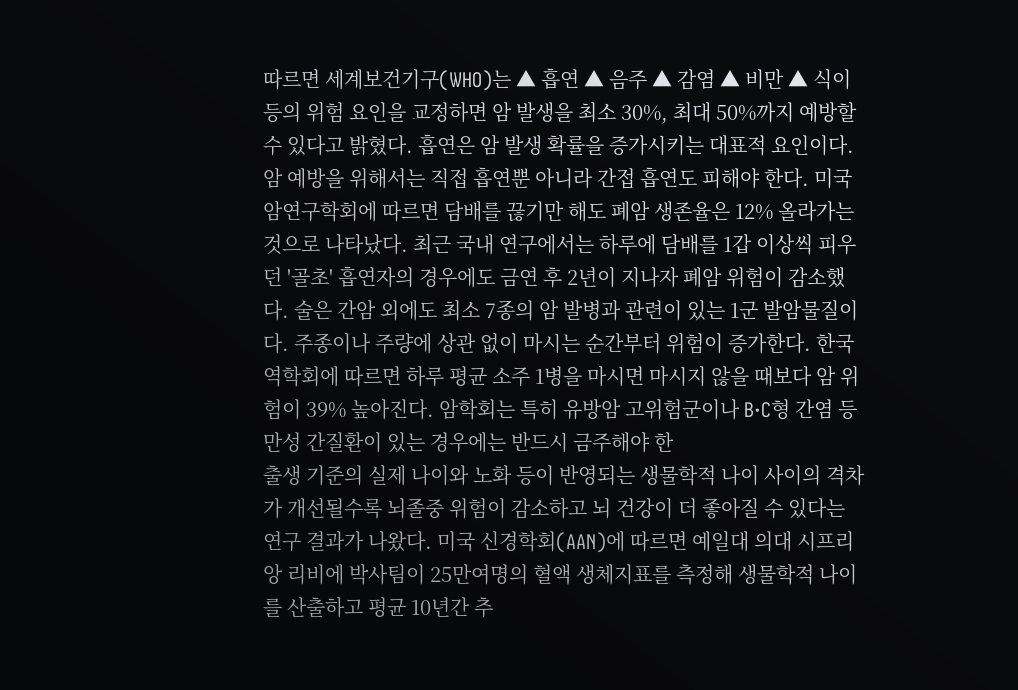따르면 세계보건기구(WHO)는 ▲ 흡연 ▲ 음주 ▲ 감염 ▲ 비만 ▲ 식이 등의 위험 요인을 교정하면 암 발생을 최소 30%, 최대 50%까지 예방할 수 있다고 밝혔다. 흡연은 암 발생 확률을 증가시키는 대표적 요인이다. 암 예방을 위해서는 직접 흡연뿐 아니라 간접 흡연도 피해야 한다. 미국암연구학회에 따르면 담배를 끊기만 해도 폐암 생존율은 12% 올라가는 것으로 나타났다. 최근 국내 연구에서는 하루에 담배를 1갑 이상씩 피우던 '골초' 흡연자의 경우에도 금연 후 2년이 지나자 폐암 위험이 감소했다. 술은 간암 외에도 최소 7종의 암 발병과 관련이 있는 1군 발암물질이다. 주종이나 주량에 상관 없이 마시는 순간부터 위험이 증가한다. 한국역학회에 따르면 하루 평균 소주 1병을 마시면 마시지 않을 때보다 암 위험이 39% 높아진다. 암학회는 특히 유방암 고위험군이나 B·C형 간염 등 만성 간질환이 있는 경우에는 반드시 금주해야 한
출생 기준의 실제 나이와 노화 등이 반영되는 생물학적 나이 사이의 격차가 개선될수록 뇌졸중 위험이 감소하고 뇌 건강이 더 좋아질 수 있다는 연구 결과가 나왔다. 미국 신경학회(AAN)에 따르면 예일대 의대 시프리앙 리비에 박사팀이 25만여명의 혈액 생체지표를 측정해 생물학적 나이를 산출하고 평균 10년간 추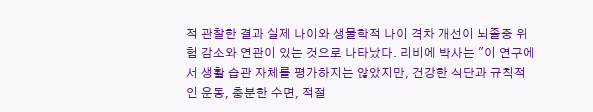적 관찰한 결과 실제 나이와 생물학적 나이 격차 개선이 뇌졸중 위험 감소와 연관이 있는 것으로 나타났다. 리비에 박사는 "이 연구에서 생활 습관 자체를 평가하지는 않았지만, 건강한 식단과 규칙적인 운동, 충분한 수면, 적절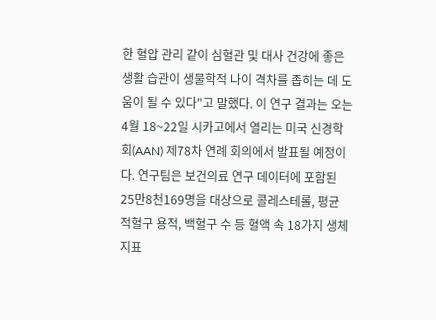한 혈압 관리 같이 심혈관 및 대사 건강에 좋은 생활 습관이 생물학적 나이 격차를 좁히는 데 도움이 될 수 있다"고 말했다. 이 연구 결과는 오는 4월 18~22일 시카고에서 열리는 미국 신경학회(AAN) 제78차 연례 회의에서 발표될 예정이다. 연구팀은 보건의료 연구 데이터에 포함된 25만8천169명을 대상으로 콜레스테롤, 평균 적혈구 용적, 백혈구 수 등 혈액 속 18가지 생체지표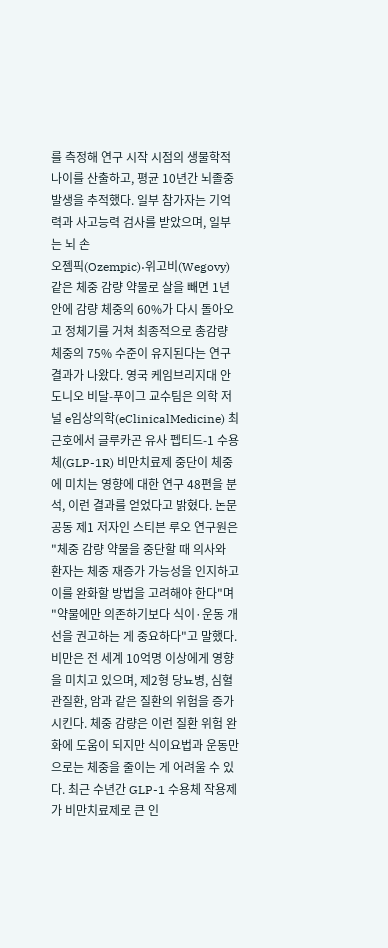를 측정해 연구 시작 시점의 생물학적 나이를 산출하고, 평균 10년간 뇌졸중 발생을 추적했다. 일부 참가자는 기억력과 사고능력 검사를 받았으며, 일부는 뇌 손
오젬픽(Ozempic)·위고비(Wegovy) 같은 체중 감량 약물로 살을 빼면 1년 안에 감량 체중의 60%가 다시 돌아오고 정체기를 거쳐 최종적으로 총감량 체중의 75% 수준이 유지된다는 연구 결과가 나왔다. 영국 케임브리지대 안도니오 비달-푸이그 교수팀은 의학 저널 e임상의학(eClinicalMedicine) 최근호에서 글루카곤 유사 펩티드-1 수용체(GLP-1R) 비만치료제 중단이 체중에 미치는 영향에 대한 연구 48편을 분석, 이런 결과를 얻었다고 밝혔다. 논문 공동 제1 저자인 스티븐 루오 연구원은 "체중 감량 약물을 중단할 때 의사와 환자는 체중 재증가 가능성을 인지하고 이를 완화할 방법을 고려해야 한다"며 "약물에만 의존하기보다 식이·운동 개선을 권고하는 게 중요하다"고 말했다. 비만은 전 세계 10억명 이상에게 영향을 미치고 있으며, 제2형 당뇨병, 심혈관질환, 암과 같은 질환의 위험을 증가시킨다. 체중 감량은 이런 질환 위험 완화에 도움이 되지만 식이요법과 운동만으로는 체중을 줄이는 게 어려울 수 있다. 최근 수년간 GLP-1 수용체 작용제가 비만치료제로 큰 인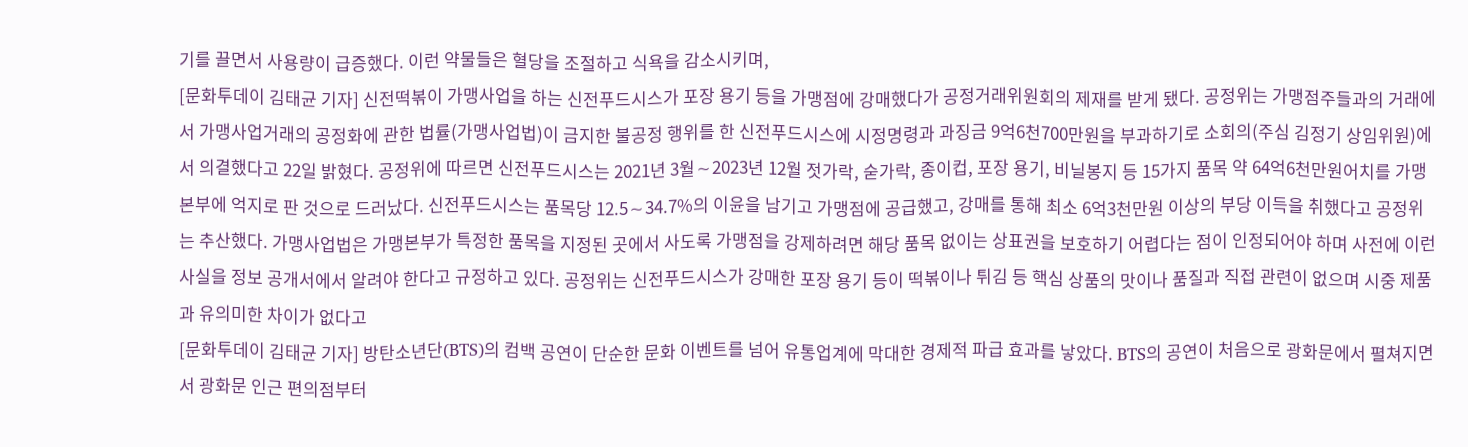기를 끌면서 사용량이 급증했다. 이런 약물들은 혈당을 조절하고 식욕을 감소시키며,
[문화투데이 김태균 기자] 신전떡볶이 가맹사업을 하는 신전푸드시스가 포장 용기 등을 가맹점에 강매했다가 공정거래위원회의 제재를 받게 됐다. 공정위는 가맹점주들과의 거래에서 가맹사업거래의 공정화에 관한 법률(가맹사업법)이 금지한 불공정 행위를 한 신전푸드시스에 시정명령과 과징금 9억6천700만원을 부과하기로 소회의(주심 김정기 상임위원)에서 의결했다고 22일 밝혔다. 공정위에 따르면 신전푸드시스는 2021년 3월∼2023년 12월 젓가락, 숟가락, 종이컵, 포장 용기, 비닐봉지 등 15가지 품목 약 64억6천만원어치를 가맹본부에 억지로 판 것으로 드러났다. 신전푸드시스는 품목당 12.5∼34.7%의 이윤을 남기고 가맹점에 공급했고, 강매를 통해 최소 6억3천만원 이상의 부당 이득을 취했다고 공정위는 추산했다. 가맹사업법은 가맹본부가 특정한 품목을 지정된 곳에서 사도록 가맹점을 강제하려면 해당 품목 없이는 상표권을 보호하기 어렵다는 점이 인정되어야 하며 사전에 이런 사실을 정보 공개서에서 알려야 한다고 규정하고 있다. 공정위는 신전푸드시스가 강매한 포장 용기 등이 떡볶이나 튀김 등 핵심 상품의 맛이나 품질과 직접 관련이 없으며 시중 제품과 유의미한 차이가 없다고
[문화투데이 김태균 기자] 방탄소년단(BTS)의 컴백 공연이 단순한 문화 이벤트를 넘어 유통업계에 막대한 경제적 파급 효과를 낳았다. BTS의 공연이 처음으로 광화문에서 펼쳐지면서 광화문 인근 편의점부터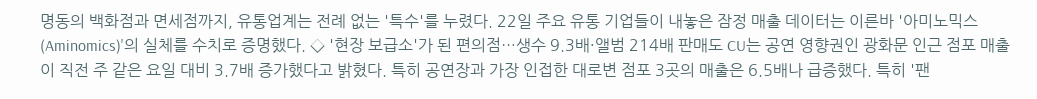명동의 백화점과 면세점까지, 유통업계는 전례 없는 '특수'를 누렸다. 22일 주요 유통 기업들이 내놓은 잠정 매출 데이터는 이른바 '아미노믹스(Aminomics)'의 실체를 수치로 증명했다. ◇ '현장 보급소'가 된 편의점…생수 9.3배·앨범 214배 판매도 CU는 공연 영향권인 광화문 인근 점포 매출이 직전 주 같은 요일 대비 3.7배 증가했다고 밝혔다. 특히 공연장과 가장 인접한 대로변 점포 3곳의 매출은 6.5배나 급증했다. 특히 '팬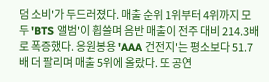덤 소비'가 두드러졌다. 매출 순위 1위부터 4위까지 모두 'BTS 앨범'이 휩쓸며 음반 매출이 전주 대비 214.3배로 폭증했다. 응원봉용 'AAA 건전지'는 평소보다 51.7배 더 팔리며 매출 5위에 올랐다. 또 공연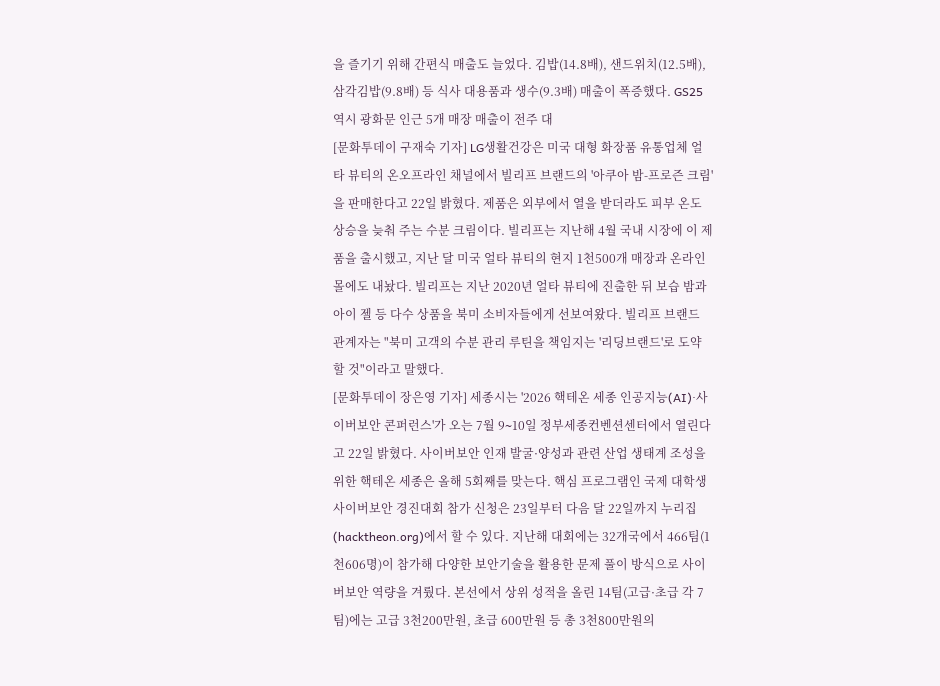을 즐기기 위해 간편식 매출도 늘었다. 김밥(14.8배), 샌드위치(12.5배), 삼각김밥(9.8배) 등 식사 대용품과 생수(9.3배) 매출이 폭증했다. GS25 역시 광화문 인근 5개 매장 매출이 전주 대
[문화투데이 구재숙 기자] LG생활건강은 미국 대형 화장품 유통업체 얼타 뷰티의 온오프라인 채널에서 빌리프 브랜드의 '아쿠아 밤-프로즌 크림'을 판매한다고 22일 밝혔다. 제품은 외부에서 열을 받더라도 피부 온도 상승을 늦춰 주는 수분 크림이다. 빌리프는 지난해 4월 국내 시장에 이 제품을 출시했고, 지난 달 미국 얼타 뷰티의 현지 1천500개 매장과 온라인몰에도 내놨다. 빌리프는 지난 2020년 얼타 뷰티에 진출한 뒤 보습 밤과 아이 젤 등 다수 상품을 북미 소비자들에게 선보여왔다. 빌리프 브랜드 관계자는 "북미 고객의 수분 관리 루틴을 책임지는 '리딩브랜드'로 도약할 것"이라고 말했다.
[문화투데이 장은영 기자] 세종시는 '2026 핵테온 세종 인공지능(AI)·사이버보안 콘퍼런스'가 오는 7월 9∼10일 정부세종컨벤션센터에서 열린다고 22일 밝혔다. 사이버보안 인재 발굴·양성과 관련 산업 생태계 조성을 위한 핵테온 세종은 올해 5회째를 맞는다. 핵심 프로그램인 국제 대학생 사이버보안 경진대회 참가 신청은 23일부터 다음 달 22일까지 누리집(hacktheon.org)에서 할 수 있다. 지난해 대회에는 32개국에서 466팀(1천606명)이 참가해 다양한 보안기술을 활용한 문제 풀이 방식으로 사이버보안 역량을 겨뤘다. 본선에서 상위 성적을 올린 14팀(고급·초급 각 7팀)에는 고급 3천200만원, 초급 600만원 등 총 3천800만원의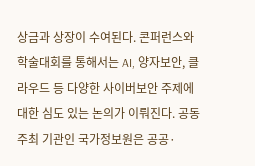상금과 상장이 수여된다. 콘퍼런스와 학술대회를 통해서는 AI, 양자보안, 클라우드 등 다양한 사이버보안 주제에 대한 심도 있는 논의가 이뤄진다. 공동 주최 기관인 국가정보원은 공공·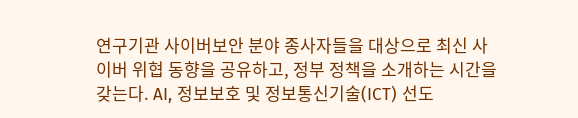연구기관 사이버보안 분야 종사자들을 대상으로 최신 사이버 위협 동향을 공유하고, 정부 정책을 소개하는 시간을 갖는다. AI, 정보보호 및 정보통신기술(ICT) 선도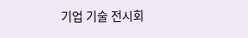기업 기술 전시회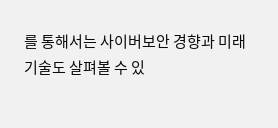를 통해서는 사이버보안 경향과 미래 기술도 살펴볼 수 있